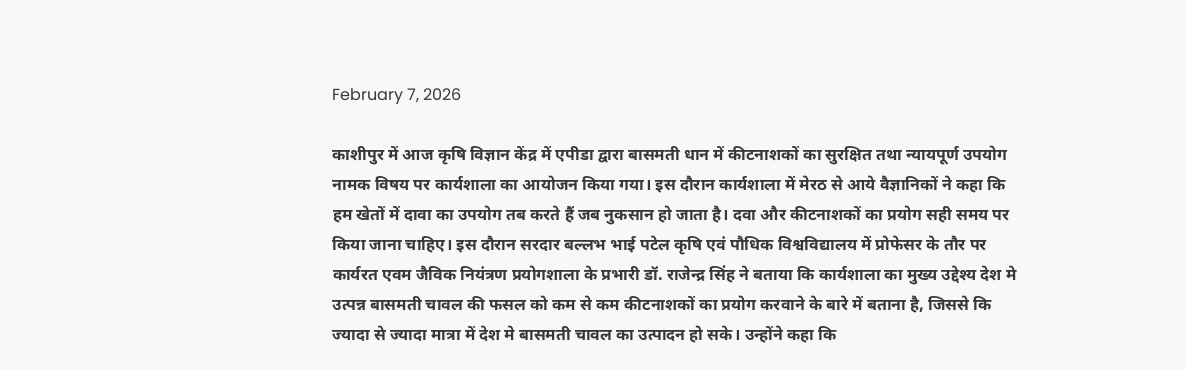February 7, 2026

काशीपुर में आज कृषि विज्ञान केंद्र में एपीडा द्वारा बासमती धान में कीटनाशकों का सुरक्षित तथा न्यायपूर्ण उपयोग नामक विषय पर कार्यशाला का आयोजन किया गया। इस दौरान कार्यशाला में मेरठ से आये वैज्ञानिकों ने कहा कि हम खेतों में दावा का उपयोग तब करते हैं जब नुकसान हो जाता है। दवा और कीटनाशकों का प्रयोग सही समय पर किया जाना चाहिए। इस दौरान सरदार बल्लभ भाई पटेल कृषि एवं पौधिक विश्वविद्यालय में प्रोफेसर के तौर पर कार्यरत एवम जैविक नियंत्रण प्रयोगशाला के प्रभारी डॉ. राजेन्द्र सिंह ने बताया कि कार्यशाला का मुख्य उद्देश्य देश मे उत्पन्न बासमती चावल की फसल को कम से कम कीटनाशकों का प्रयोग करवाने के बारे में बताना है, जिससे कि ज्यादा से ज्यादा मात्रा में देश मे बासमती चावल का उत्पादन हो सके। उन्होंने कहा कि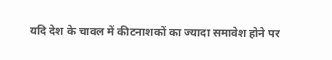यदि देश के चावल में कीटनाशकों का ज्यादा समावेश होने पर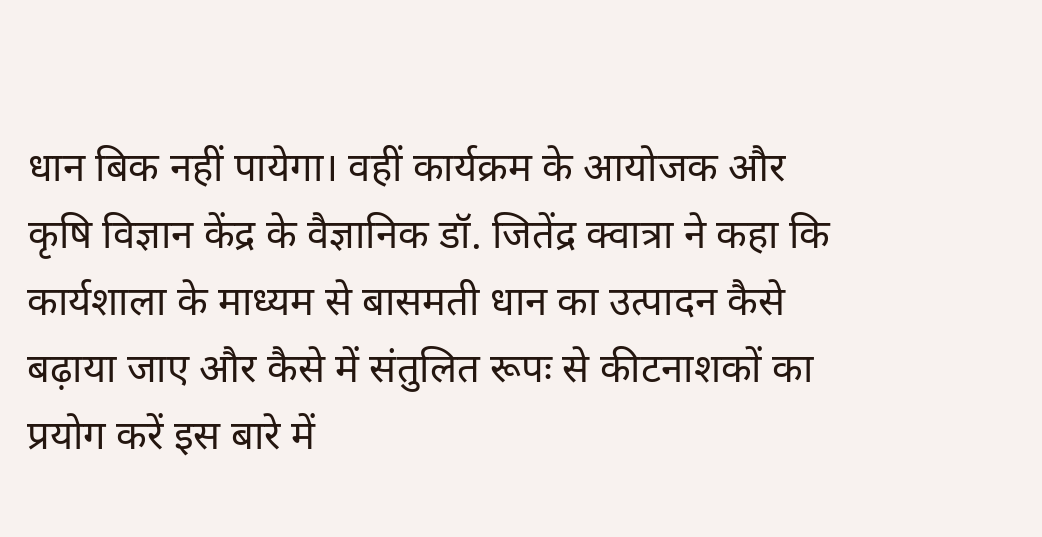धान बिक नहीं पायेगा। वहीं कार्यक्रम के आयोजक और कृषि विज्ञान केंद्र के वैज्ञानिक डॉ. जितेंद्र क्वात्रा ने कहा कि कार्यशाला के माध्यम से बासमती धान का उत्पादन कैसे बढ़ाया जाए और कैसे में संतुलित रूपः से कीटनाशकों का प्रयोग करें इस बारे में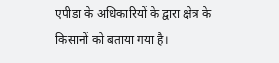एपीडा के अधिकारियों के द्वारा क्षेत्र के किसानों को बताया गया है।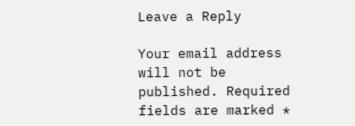Leave a Reply

Your email address will not be published. Required fields are marked *